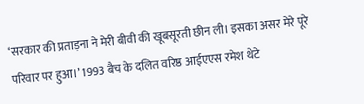‘सरकार की प्रताड़ना ने मेरी बीवी की खूबसूरती छीन ली। इसका असर मेरे पूरे परिवार पर हुआ।’ 1993 बैच के दलित वरिष्ठ आईएएस रमेश थेटे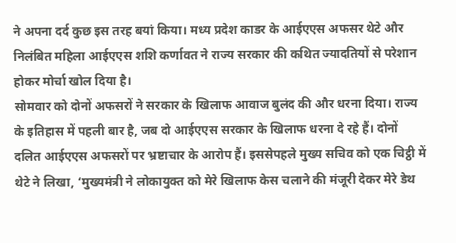ने अपना दर्द कुछ इस तरह बयां किया। मध्य प्रदेश काडर के आईएएस अफसर थेटे और निलंबित महिला आईएएस शशि कर्णावत ने राज्य सरकार की कथित ज्यादतियों से परेशान होकर मोर्चा खोल दिया है।
सोमवार को दोनों अफसरों ने सरकार के खिलाफ आवाज बुलंद की और धरना दिया। राज्य के इतिहास में पहली बार है, जब दो आईएएस सरकार के खिलाफ धरना दे रहे हैं। दोनों दलित आईएएस अफसरों पर भ्रष्टाचार के आरोप हैं। इससेपहले मुख्य सचिव को एक चिट्ठी में थेटे ने लिखा, ‘मुख्यमंत्री ने लोकायुक्त को मेरे खिलाफ केस चलाने की मंजूरी देकर मेरे डेथ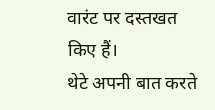वारंट पर दस्तखत किए हैं।
थेटे अपनी बात करते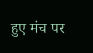हुए मंच पर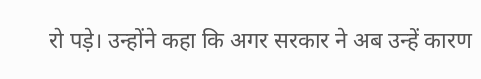रो पड़े। उन्होंने कहा कि अगर सरकार ने अब उन्हें कारण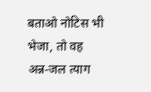बताओ नोटिस भी भेजा, तो वह अन्न-जल त्याग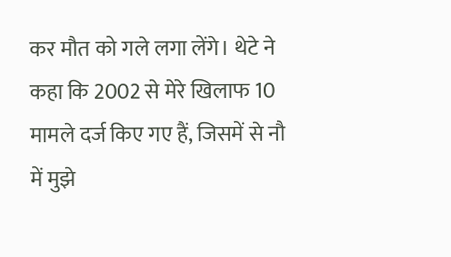कर मौत को गले लगा लेंगे। थेटे ने कहा कि 2002 से मेरे खिलाफ 10 मामले दर्ज किए गए हैं, जिसमें से नौ में मुझे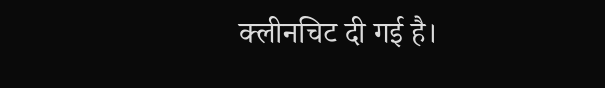क्लीनचिट दी गई है।